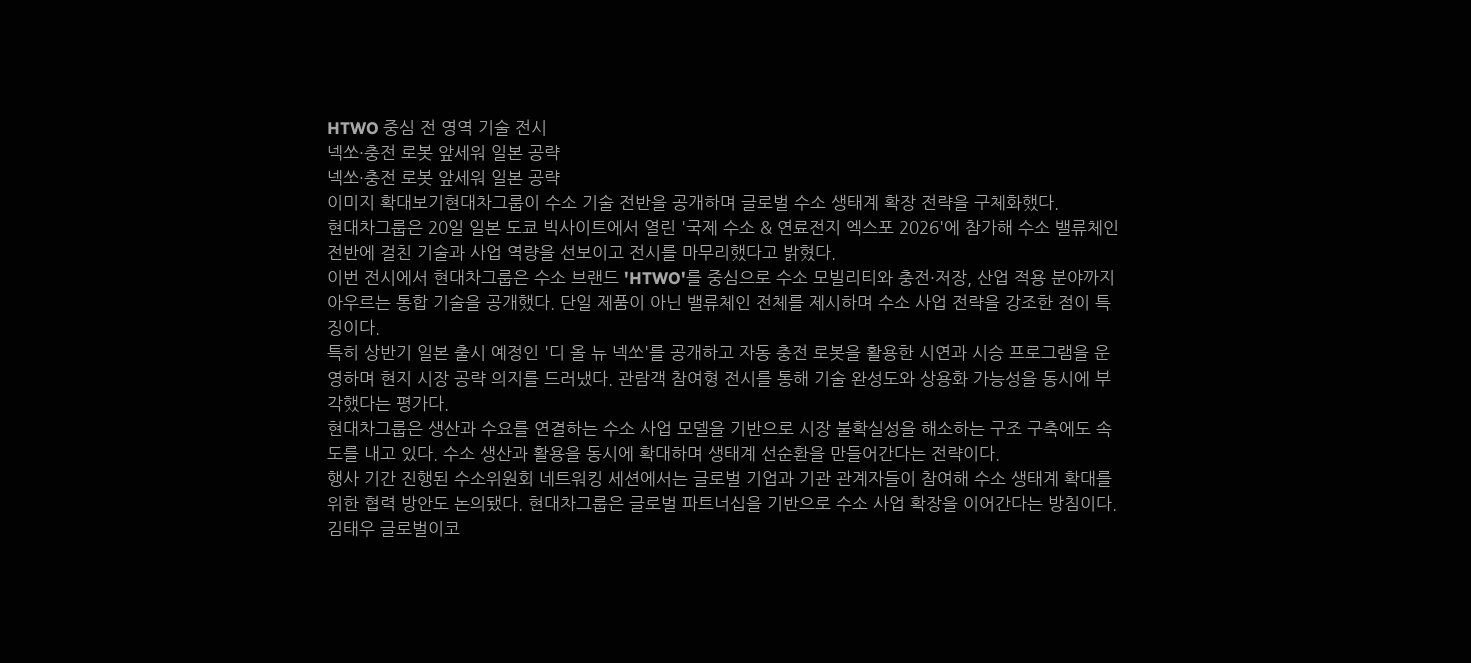HTWO 중심 전 영역 기술 전시
넥쏘·충전 로봇 앞세워 일본 공략
넥쏘·충전 로봇 앞세워 일본 공략
이미지 확대보기현대차그룹이 수소 기술 전반을 공개하며 글로벌 수소 생태계 확장 전략을 구체화했다.
현대차그룹은 20일 일본 도쿄 빅사이트에서 열린 '국제 수소 & 연료전지 엑스포 2026'에 참가해 수소 밸류체인 전반에 걸친 기술과 사업 역량을 선보이고 전시를 마무리했다고 밝혔다.
이번 전시에서 현대차그룹은 수소 브랜드 'HTWO'를 중심으로 수소 모빌리티와 충전·저장, 산업 적용 분야까지 아우르는 통합 기술을 공개했다. 단일 제품이 아닌 밸류체인 전체를 제시하며 수소 사업 전략을 강조한 점이 특징이다.
특히 상반기 일본 출시 예정인 '디 올 뉴 넥쏘'를 공개하고 자동 충전 로봇을 활용한 시연과 시승 프로그램을 운영하며 현지 시장 공략 의지를 드러냈다. 관람객 참여형 전시를 통해 기술 완성도와 상용화 가능성을 동시에 부각했다는 평가다.
현대차그룹은 생산과 수요를 연결하는 수소 사업 모델을 기반으로 시장 불확실성을 해소하는 구조 구축에도 속도를 내고 있다. 수소 생산과 활용을 동시에 확대하며 생태계 선순환을 만들어간다는 전략이다.
행사 기간 진행된 수소위원회 네트워킹 세션에서는 글로벌 기업과 기관 관계자들이 참여해 수소 생태계 확대를 위한 협력 방안도 논의됐다. 현대차그룹은 글로벌 파트너십을 기반으로 수소 사업 확장을 이어간다는 방침이다.
김태우 글로벌이코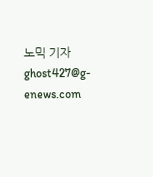노믹 기자 ghost427@g-enews.com